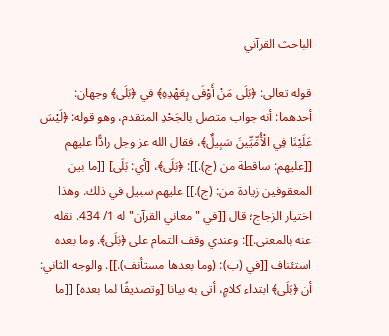الباحث القرآني

قوله تعالى: ﴿بَلَى مَنْ أَوْفَى بِعَهْدِهِ﴾ في ﴿بَلَى﴾ وجهان: أحدهما: أنه جواب متصل بالجَحْدِ المتقدم، وهو قوله: ﴿لَيْسَ عَلَيْنَا فِي الْأُمِّيِّينَ سَبِيلٌ﴾، فقال الله عز وجل رادًّا عليهم [[عليهم: ساقطة من (ج).]]: ﴿بَلَى﴾، [أي: بَلَى] [[ما بين المعقوفين زيادة من: (ج).]] عليهم سبيل في ذلك. وهذا اختيار الزجاج؛ قال [[في "معاني القرآن" له 1/ 434. نقله عنه بالمعنى.]]: وعندي وقف التمام على ﴿بَلَى﴾. وما بعده استئناف [[في (ب): (وما بعدها مستأنف).]]. والوجه الثاني: أن ﴿بَلَى﴾ ابتداء كلامٍ، أتى به بيانا [وتصديقًا لما بعده] [[ما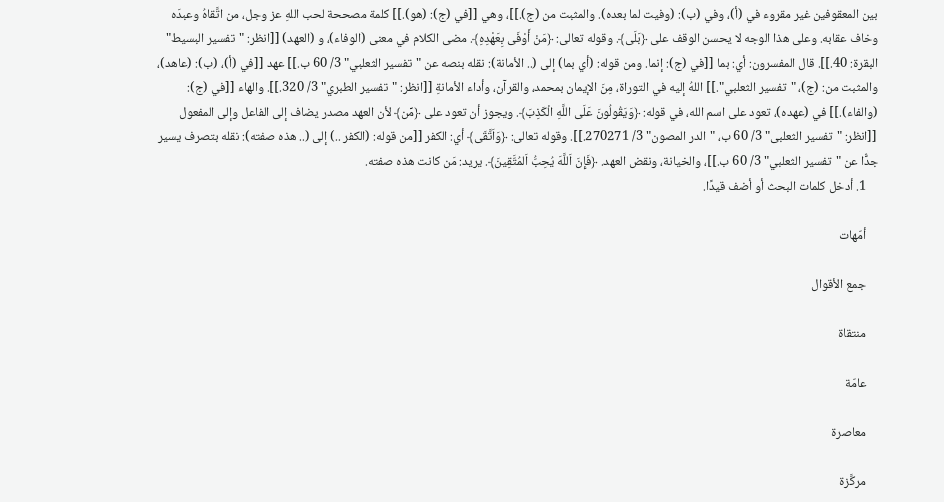بين المعقوفين غير مقروء في (أ)، وفي (ب): (وفيت لما بعده). والمثبت من (ج).]]، وهي [[في (ج): (هو).]] كلمة مصححة لحب اللهِ عز وجل، من اتَّقاهُ وعبدَه وخاف عقابه. وعلى هذا الوجه لا يحسن الوقف على ﴿بَلَى﴾. وقوله تعالى: ﴿مَنْ أَوْفَى بِعَهْدِهِ﴾. مضى الكلام في معنى (الوفاء)، و (العهد) [[انظر: "تفسير البسيط" البقرة: 40.]]. قال المفسرون: أي: بما [[في (ج): إنما. ومن قوله: (أي بما) إلى (.. الأمانة): نقله بنصه عن "تفسير الثعلبي" 3/ 60 ب.]] عهد [[في (أ)، (ب): (عاهد)، والمثبت من: (ج)، "تفسير الثعلبي".]] اللهُ إليه في التوراة، مِنَ الإيمان بمحمد، والقرآن، وأداء الأمانةِ [[انظر: "تفسير الطبري" 3/ 320.]]. والهاء [[في (ج): (والفاء).]] في (عهده)، تعود على اسم الله، في قوله: ﴿وَيَقُولُونَ عَلَى اللَّهِ الْكَذِبَ﴾. ويجوز أن تعود على ﴿مِّن﴾ لأن العهد مصدر يضاف إلى الفاعل وإلى المفعول [[انظر: "تفسير الثعلبى" 3/ 60 ب، "الدر المصون" 3/ 270271.]]. وقوله تعالى: ﴿وَاَتَّقَى﴾ أي: الكفر [[من قوله: (الكفر ..) إلى (.. هذه صفته): نقله بتصرف يسير جدًّا عن "تفسير الثعلبي" 3/ 60 ب.]]، والخيانة، ونقض العهد. ﴿فَإِنَ اَللَّهَ يُحِبُّ اَلمُتَّقِينَ﴾. يريد: مَن كانت هذه صفته.
    1. أدخل كلمات البحث أو أضف قيدًا.

    أمّهات

    جمع الأقوال

    منتقاة

    عامّة

    معاصرة

    مركَّزة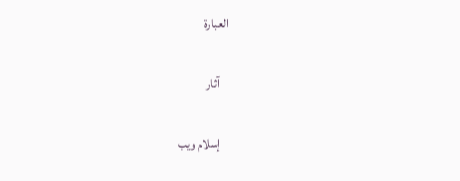العبارة

    آثار

    إسلام ويب